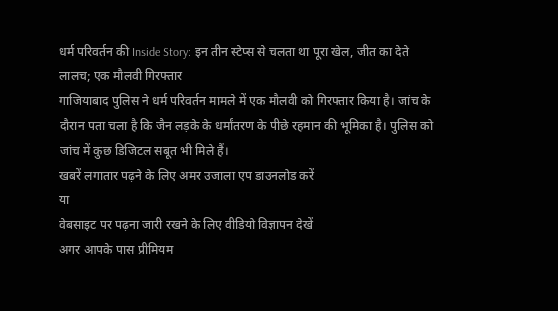धर्म परिवर्तन की Inside Story: इन तीन स्टेप्स से चलता था पूरा खेल, जीत का देते लालच; एक मौलवी गिरफ्तार
गाजियाबाद पुलिस ने धर्म परिवर्तन मामले में एक मौलवी को गिरफ्तार किया है। जांच के दौरान पता चला है कि जैन लड़के के धर्मांतरण के पीछे रहमान की भूमिका है। पुलिस को जांच में कुछ डिजिटल सबूत भी मिले हैं।
खबरें लगातार पढ़ने के लिए अमर उजाला एप डाउनलोड करें
या
वेबसाइट पर पढ़ना जारी रखने के लिए वीडियो विज्ञापन देखें
अगर आपके पास प्रीमियम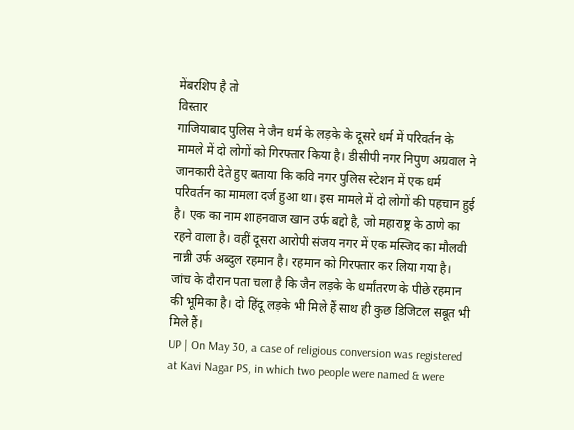मेंबरशिप है तो
विस्तार
गाजियाबाद पुलिस ने जैन धर्म के लड़के के दूसरे धर्म में परिवर्तन के मामले में दो लोगों को गिरफ्तार किया है। डीसीपी नगर निपुण अग्रवाल ने जानकारी देते हुए बताया कि कवि नगर पुलिस स्टेशन में एक धर्म परिवर्तन का मामला दर्ज हुआ था। इस मामले में दो लोगों की पहचान हुई है। एक का नाम शाहनवाज खान उर्फ बद्दो है, जो महाराष्ट्र के ठाणे का रहने वाला है। वहीं दूसरा आरोपी संजय नगर में एक मस्जिद का मौलवी नान्नी उर्फ अब्दुल रहमान है। रहमान को गिरफ्तार कर लिया गया है। जांच के दौरान पता चला है कि जैन लड़के के धर्मांतरण के पीछे रहमान की भूमिका है। दो हिंदू लड़के भी मिले हैं साथ ही कुछ डिजिटल सबूत भी मिले हैं।
UP | On May 30, a case of religious conversion was registered at Kavi Nagar PS, in which two people were named & were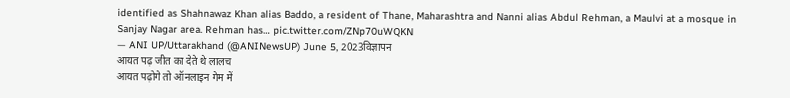identified as Shahnawaz Khan alias Baddo, a resident of Thane, Maharashtra and Nanni alias Abdul Rehman, a Maulvi at a mosque in Sanjay Nagar area. Rehman has… pic.twitter.com/ZNp70uWQKN
— ANI UP/Uttarakhand (@ANINewsUP) June 5, 2023विज्ञापन
आयत पढ़ जीत का देते थे लालच
आयत पढ़ोगे तो ऑनलाइन गेम में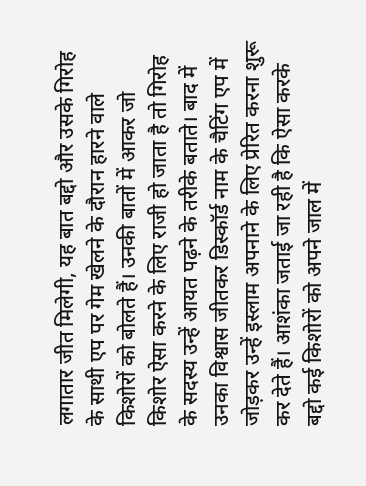लगातार जीत मिलेगी, यह बात बद्दो और उसके गिरोह के साथी एप पर गेम खेलने के दौरान हारने वाले किशोरों को बोलते हैं। उनकी बातों में आकर जो किशोर ऐसा करने के लिए राजी हो जाता है तो गिरोह के सदस्य उन्हें आयत पढ़ने के तरीके बताते। बाद में उनका विश्वास जीतकर डिस्कॉर्ड नाम के चैटिंग एप में जोड़कर उन्हें इस्लाम अपनाने के लिए प्रेरित करना शुरू कर देते हैं। आशंका जताई जा रही है कि ऐसा करके बद्दो कई किशोरों को अपने जाल में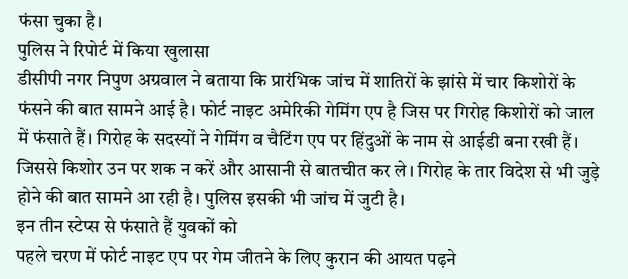फंसा चुका है।
पुलिस ने रिपोर्ट में किया खुलासा
डीसीपी नगर निपुण अग्रवाल ने बताया कि प्रारंभिक जांच में शातिरों के झांसे में चार किशोरों के फंसने की बात सामने आई है। फोर्ट नाइट अमेरिकी गेमिंग एप है जिस पर गिरोह किशोरों को जाल में फंसाते हैं। गिरोह के सदस्यों ने गेमिंग व चैटिंग एप पर हिंदुओं के नाम से आईडी बना रखी हैं। जिससे किशोर उन पर शक न करें और आसानी से बातचीत कर ले। गिरोह के तार विदेश से भी जुड़े होने की बात सामने आ रही है। पुलिस इसकी भी जांच में जुटी है।
इन तीन स्टेप्स से फंसाते हैं युवकों को
पहले चरण में फोर्ट नाइट एप पर गेम जीतने के लिए कुरान की आयत पढ़ने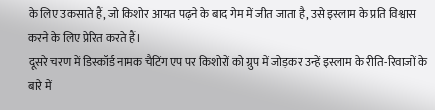के लिए उकसाते हैं, जो किशोर आयत पढ़ने के बाद गेम में जीत जाता है, उसे इस्लाम के प्रति विश्वास करने के लिए प्रेरित करते हैं।
दूसरे चरण में डिस्कॉर्ड नामक चैटिंग एप पर किशोरों को ग्रुप में जोड़कर उन्हें इस्लाम के रीति-रिवाजों के बारे में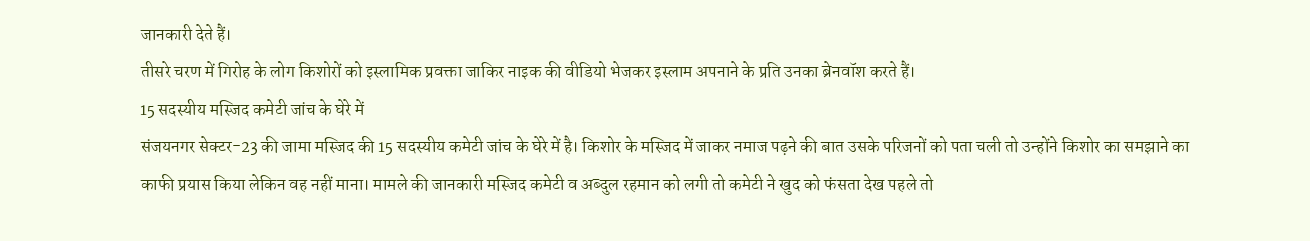जानकारी देते हैं।
तीसरे चरण में गिरोह के लोग किशोरों को इस्लामिक प्रवक्ता जाकिर नाइक की वीडियो भेजकर इस्लाम अपनाने के प्रति उनका ब्रेनवॉश करते हैं।
15 सदस्यीय मस्जिद कमेटी जांच के घेरे में
संजयनगर सेक्टर-23 की जामा मस्जिद की 15 सदस्यीय कमेटी जांच के घेरे में है। किशोर के मस्जिद में जाकर नमाज पढ़ने की बात उसके परिजनों को पता चली तो उन्होंने किशोर का समझाने का काफी प्रयास किया लेकिन वह नहीं माना। मामले की जानकारी मस्जिद कमेटी व अब्दुल रहमान को लगी तो कमेटी ने खुद को फंसता देख पहले तो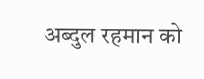अब्दुल रहमान को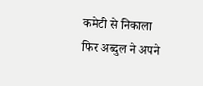कमेटी से निकाला फिर अब्दुल ने अपने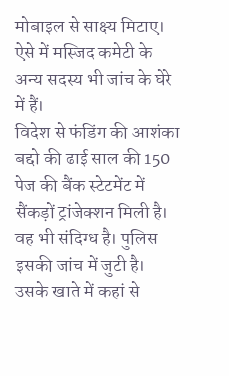मोबाइल से साक्ष्य मिटाए। ऐसे में मस्जिद कमेटी के अन्य सदस्य भी जांच के घेरे में हैं।
विदेश से फंडिंग की आशंका
बद्दो की ढाई साल की 150 पेज की बैंक स्टेटमेंट में सैंकड़ों ट्रांजेक्शन मिली है। वह भी संदिग्ध है। पुलिस इसकी जांच में जुटी है। उसके खाते में कहां से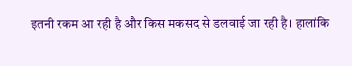इतनी रकम आ रही है और किस मकसद से डलवाई जा रही है। हालांकि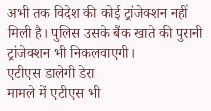अभी तक विदेश की कोई ट्रांजेक्शन नहीं मिली है। पुलिस उसके बैंक खाते की पुरानी ट्रांजेक्शन भी निकलवाएगी।
एटीएस डालेगी डेरा
मामले में एटीएस भी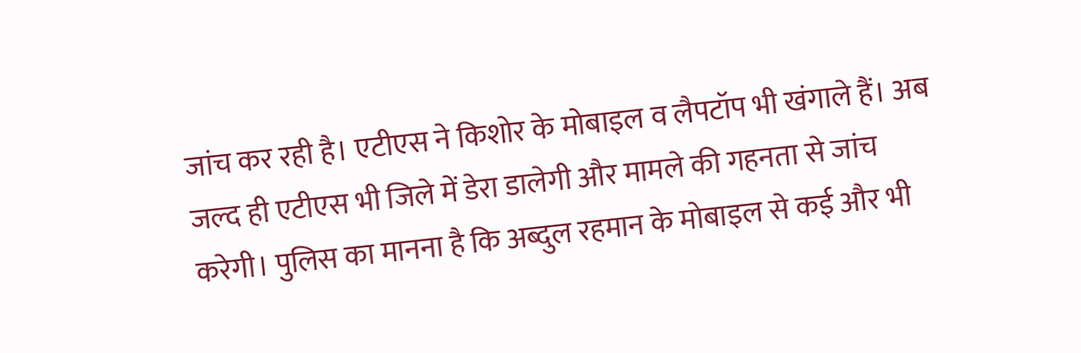जांच कर रही है। एटीएस ने किशोर के मोबाइल व लैपटॉप भी खंगाले हैं। अब जल्द ही एटीएस भी जिले में डेरा डालेगी और मामले की गहनता से जांच करेगी। पुलिस का मानना है कि अब्दुल रहमान के मोबाइल से कई और भी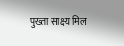पुख्ता साक्ष्य मिल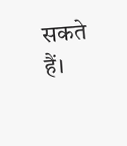सकते हैं।